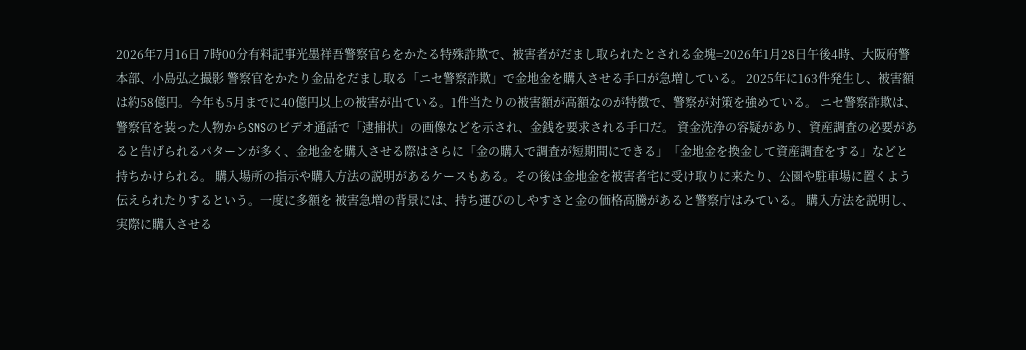2026年7月16日 7時00分有料記事光墨祥吾警察官らをかたる特殊詐欺で、被害者がだまし取られたとされる金塊=2026年1月28日午後4時、大阪府警本部、小島弘之撮影 警察官をかたり金品をだまし取る「ニセ警察詐欺」で金地金を購入させる手口が急増している。 2025年に163件発生し、被害額は約58億円。今年も5月までに40億円以上の被害が出ている。1件当たりの被害額が高額なのが特徴で、警察が対策を強めている。 ニセ警察詐欺は、警察官を装った人物からSNSのビデオ通話で「逮捕状」の画像などを示され、金銭を要求される手口だ。 資金洗浄の容疑があり、資産調査の必要があると告げられるパターンが多く、金地金を購入させる際はさらに「金の購入で調査が短期間にできる」「金地金を換金して資産調査をする」などと持ちかけられる。 購入場所の指示や購入方法の説明があるケースもある。その後は金地金を被害者宅に受け取りに来たり、公園や駐車場に置くよう伝えられたりするという。一度に多額を 被害急増の背景には、持ち運びのしやすさと金の価格高騰があると警察庁はみている。 購入方法を説明し、実際に購入させる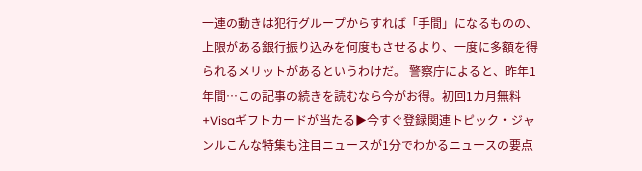一連の動きは犯行グループからすれば「手間」になるものの、上限がある銀行振り込みを何度もさせるより、一度に多額を得られるメリットがあるというわけだ。 警察庁によると、昨年1年間…この記事の続きを読むなら今がお得。初回1カ月無料+Visaギフトカードが当たる▶今すぐ登録関連トピック・ジャンルこんな特集も注目ニュースが1分でわかるニュースの要点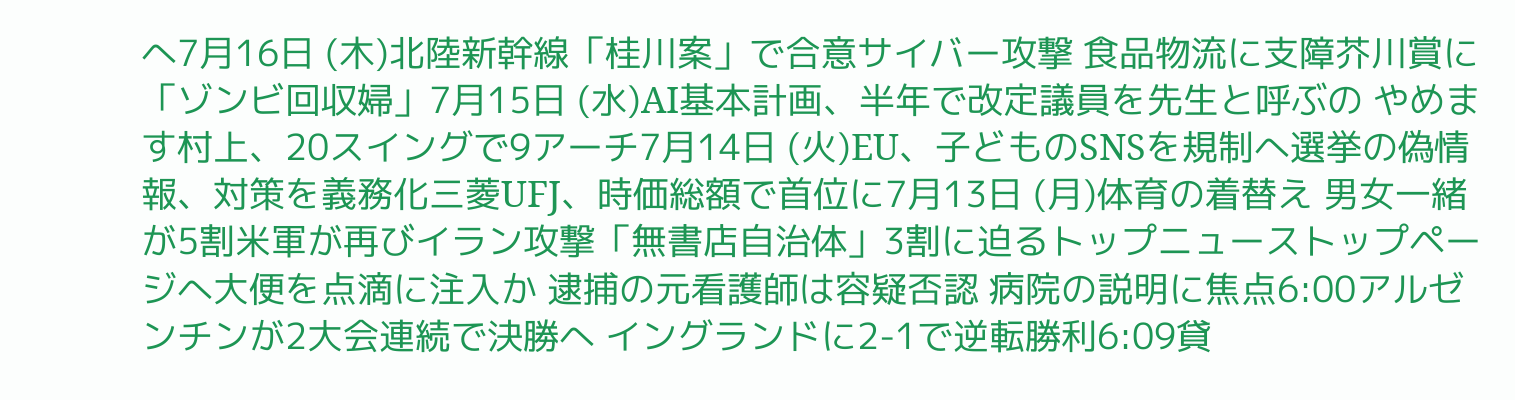へ7月16日 (木)北陸新幹線「桂川案」で合意サイバー攻撃 食品物流に支障芥川賞に「ゾンビ回収婦」7月15日 (水)AI基本計画、半年で改定議員を先生と呼ぶの やめます村上、20スイングで9アーチ7月14日 (火)EU、子どものSNSを規制へ選挙の偽情報、対策を義務化三菱UFJ、時価総額で首位に7月13日 (月)体育の着替え 男女一緒が5割米軍が再びイラン攻撃「無書店自治体」3割に迫るトップニューストップページへ大便を点滴に注入か 逮捕の元看護師は容疑否認 病院の説明に焦点6:00アルゼンチンが2大会連続で決勝へ イングランドに2-1で逆転勝利6:09貸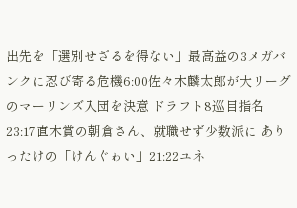出先を「選別せざるを得ない」最高益の3メガバンクに忍び寄る危機6:00佐々木麟太郎が大リーグのマーリンズ入団を決意 ドラフト8巡目指名23:17直木賞の朝倉さん、就職せず少数派に ありったけの「けんぐゎい」21:22ユネ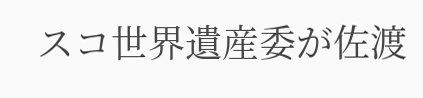スコ世界遺産委が佐渡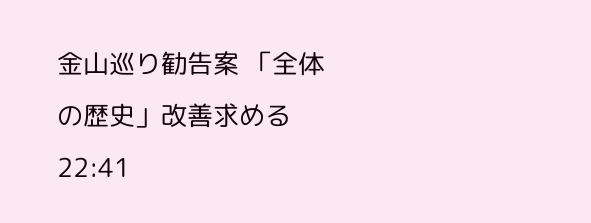金山巡り勧告案 「全体の歴史」改善求める22:41